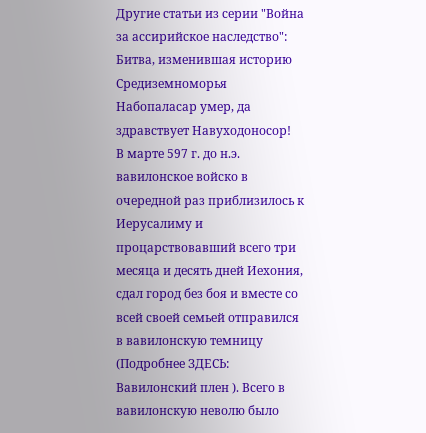Другие статьи из серии "Война за ассирийское наследство":
Битва, изменившая историю Средиземноморья
Набопаласар умер, да здравствует Навуходоносор!
В марте 597 г. до н.э. вавилонское войско в очередной раз приблизилось к Иерусалиму и процарствовавший всего три месяца и десять дней Иехония, сдал город без боя и вместе со всей своей семьей отправился в вавилонскую темницу (Подробнее ЗДЕСЬ: Вавилонский плен ). Всего в вавилонскую неволю было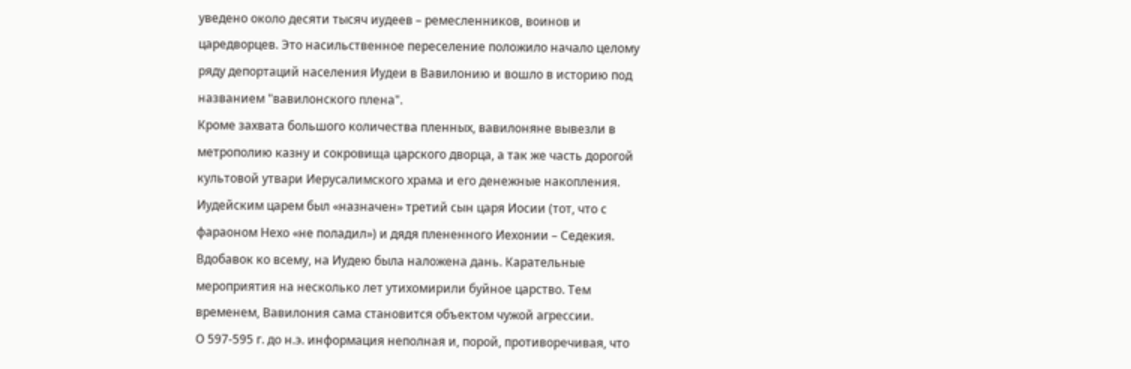уведено около десяти тысяч иудеев – ремесленников, воинов и царедворцев. Это насильственное переселение положило начало целому ряду депортаций населения Иудеи в Вавилонию и вошло в историю под названием "вавилонского плена".
Кроме захвата большого количества пленных, вавилоняне вывезли в метрополию казну и сокровища царского дворца, а так же часть дорогой культовой утвари Иерусалимского храма и его денежные накопления. Иудейским царем был «назначен» третий сын царя Иосии (тот, что с фараоном Нехо «не поладил») и дядя плененного Иехонии – Седекия. Вдобавок ко всему, на Иудею была наложена дань. Карательные мероприятия на несколько лет утихомирили буйное царство. Тем временем, Вавилония сама становится объектом чужой агрессии.
О 597-595 г. до н.э. информация неполная и, порой, противоречивая, что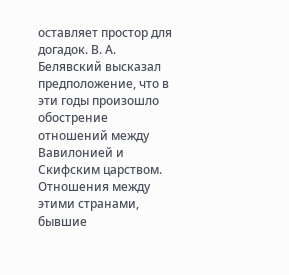оставляет простор для догадок. В. А. Белявский высказал предположение, что в эти годы произошло обострение отношений между Вавилонией и Скифским царством. Отношения между этими странами, бывшие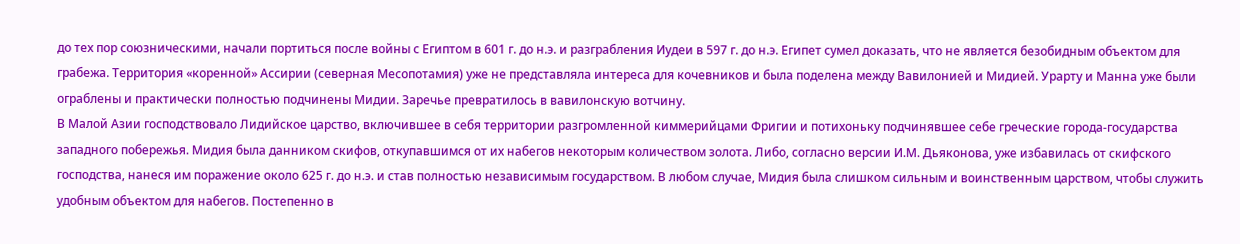до тех пор союзническими, начали портиться после войны с Египтом в 601 г. до н.э. и разграбления Иудеи в 597 г. до н.э. Египет сумел доказать, что не является безобидным объектом для грабежа. Территория «коренной» Ассирии (северная Месопотамия) уже не представляла интереса для кочевников и была поделена между Вавилонией и Мидией. Урарту и Манна уже были ограблены и практически полностью подчинены Мидии. Заречье превратилось в вавилонскую вотчину.
В Малой Азии господствовало Лидийское царство, включившее в себя территории разгромленной киммерийцами Фригии и потихоньку подчинявшее себе греческие города-государства западного побережья. Мидия была данником скифов, откупавшимся от их набегов некоторым количеством золота. Либо, согласно версии И.М. Дьяконова, уже избавилась от скифского господства, нанеся им поражение около 625 г. до н.э. и став полностью независимым государством. В любом случае, Мидия была слишком сильным и воинственным царством, чтобы служить удобным объектом для набегов. Постепенно в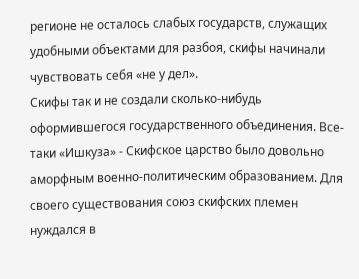регионе не осталось слабых государств, служащих удобными объектами для разбоя, скифы начинали чувствовать себя «не у дел».
Скифы так и не создали сколько-нибудь оформившегося государственного объединения. Все-таки «Ишкуза» - Скифское царство было довольно аморфным военно-политическим образованием. Для своего существования союз скифских племен нуждался в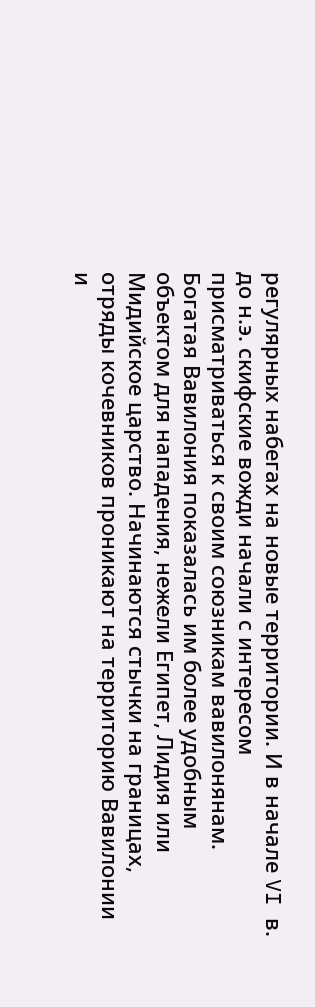регулярных набегах на новые территории. И в начале VI в. до н.э. скифские вожди начали с интересом присматриваться к своим союзникам вавилонянам. Богатая Вавилония показалась им более удобным объектом для нападения, нежели Египет, Лидия или Мидийское царство. Начинаются стычки на границах, отряды кочевников проникают на территорию Вавилонии и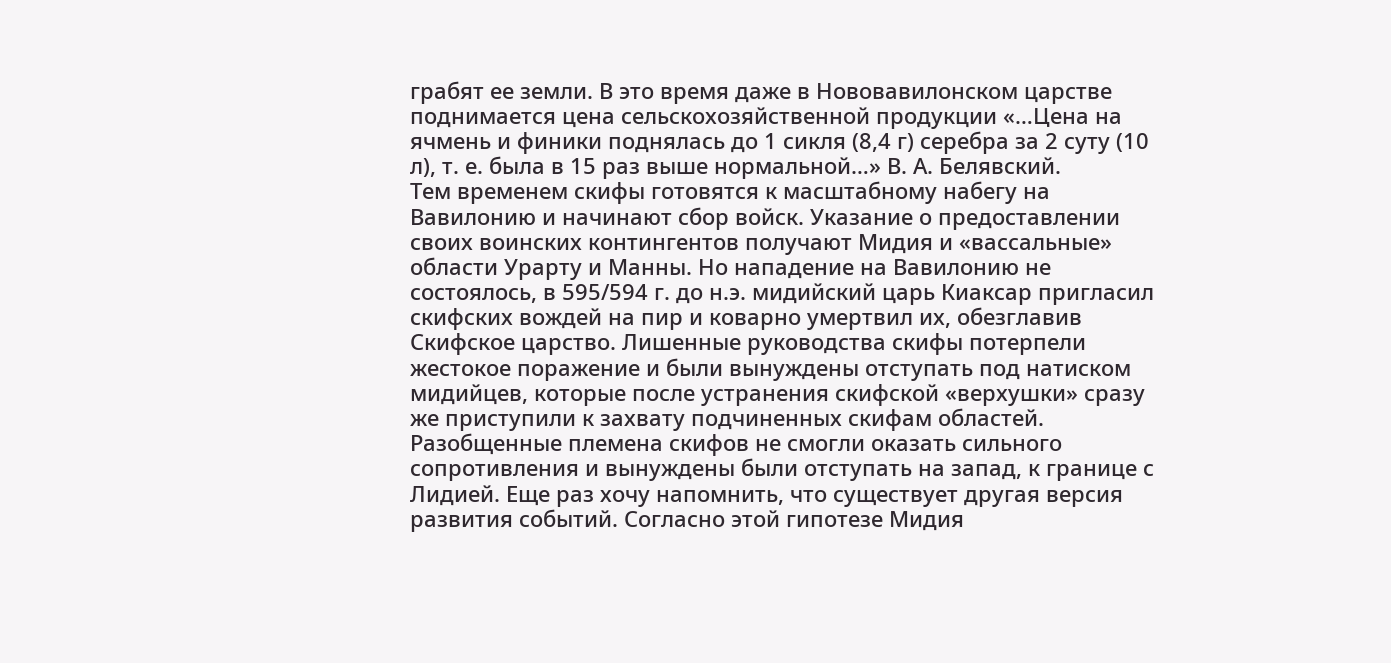грабят ее земли. В это время даже в Нововавилонском царстве поднимается цена сельскохозяйственной продукции «…Цена на ячмень и финики поднялась до 1 сикля (8,4 г) серебра за 2 суту (10 л), т. е. была в 15 раз выше нормальной…» В. А. Белявский.
Тем временем скифы готовятся к масштабному набегу на Вавилонию и начинают сбор войск. Указание о предоставлении своих воинских контингентов получают Мидия и «вассальные» области Урарту и Манны. Но нападение на Вавилонию не состоялось, в 595/594 г. до н.э. мидийский царь Киаксар пригласил скифских вождей на пир и коварно умертвил их, обезглавив Скифское царство. Лишенные руководства скифы потерпели жестокое поражение и были вынуждены отступать под натиском мидийцев, которые после устранения скифской «верхушки» сразу же приступили к захвату подчиненных скифам областей.
Разобщенные племена скифов не смогли оказать сильного сопротивления и вынуждены были отступать на запад, к границе с Лидией. Еще раз хочу напомнить, что существует другая версия развития событий. Согласно этой гипотезе Мидия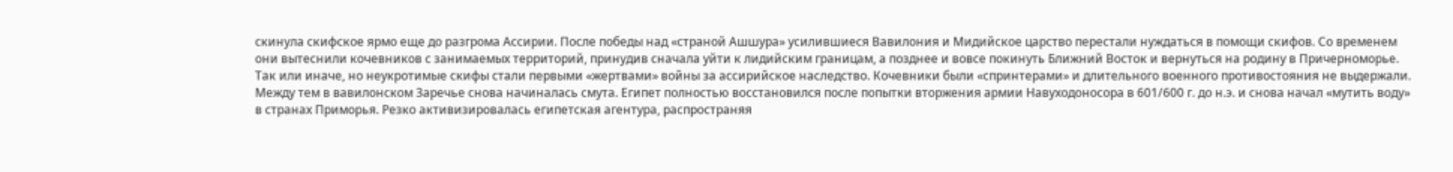скинула скифское ярмо еще до разгрома Ассирии. После победы над «страной Ашшура» усилившиеся Вавилония и Мидийское царство перестали нуждаться в помощи скифов. Со временем они вытеснили кочевников с занимаемых территорий, принудив сначала уйти к лидийским границам, а позднее и вовсе покинуть Ближний Восток и вернуться на родину в Причерноморье. Так или иначе, но неукротимые скифы стали первыми «жертвами» войны за ассирийское наследство. Кочевники были «спринтерами» и длительного военного противостояния не выдержали.
Между тем в вавилонском Заречье снова начиналась смута. Египет полностью восстановился после попытки вторжения армии Навуходоносора в 601/600 г. до н.э. и снова начал «мутить воду» в странах Приморья. Резко активизировалась египетская агентура, распространяя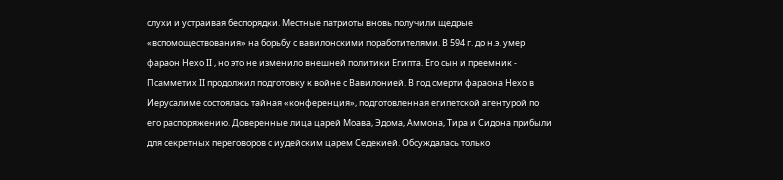слухи и устраивая беспорядки. Местные патриоты вновь получили щедрые «вспомоществования» на борьбу с вавилонскими поработителями. В 594 г. до н.э. умер фараон Нехо II , но это не изменило внешней политики Египта. Его сын и преемник - Псамметих II продолжил подготовку к войне с Вавилонией. В год смерти фараона Нехо в Иерусалиме состоялась тайная «конференция», подготовленная египетской агентурой по его распоряжению. Доверенные лица царей Моава, Эдома, Аммона, Тира и Сидона прибыли для секретных переговоров с иудейским царем Седекией. Обсуждалась только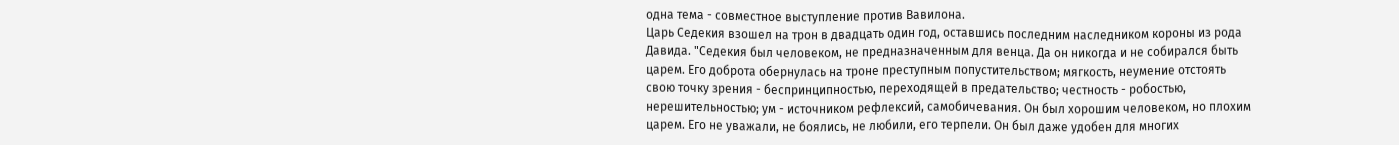одна тема - совместное выступление против Вавилона.
Царь Седекия взошел на трон в двадцать один год, оставшись последним наследником короны из рода Давида. "Седекия был человеком, не предназначенным для венца. Да он никогда и не собирался быть царем. Его доброта обернулась на троне преступным попустительством; мягкость, неумение отстоять свою точку зрения - беспринципностью, переходящей в предательство; честность - робостью, нерешительностью; ум - источником рефлексий, самобичевания. Он был хорошим человеком, но плохим царем. Его не уважали, не боялись, не любили, его терпели. Он был даже удобен для многих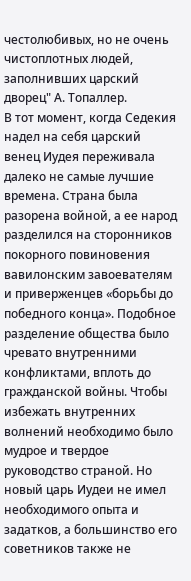честолюбивых, но не очень чистоплотных людей, заполнивших царский дворец" А. Топаллер.
В тот момент, когда Седекия надел на себя царский венец Иудея переживала далеко не самые лучшие времена. Страна была разорена войной, а ее народ разделился на сторонников покорного повиновения вавилонским завоевателям и приверженцев «борьбы до победного конца». Подобное разделение общества было чревато внутренними конфликтами, вплоть до гражданской войны. Чтобы избежать внутренних волнений необходимо было мудрое и твердое руководство страной. Но новый царь Иудеи не имел необходимого опыта и задатков, а большинство его советников также не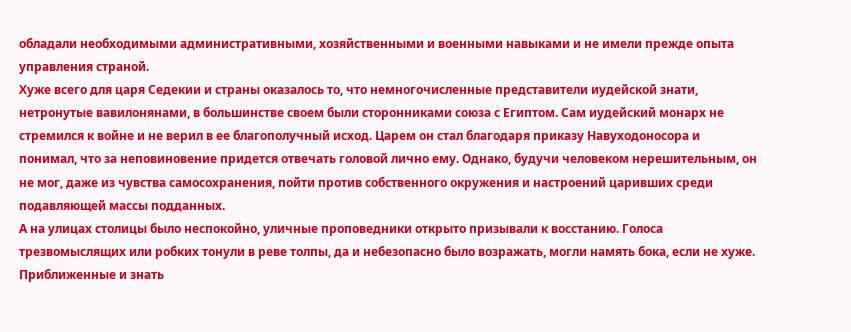обладали необходимыми административными, хозяйственными и военными навыками и не имели прежде опыта управления страной.
Хуже всего для царя Седекии и страны оказалось то, что немногочисленные представители иудейской знати, нетронутые вавилонянами, в большинстве своем были сторонниками союза с Египтом. Сам иудейский монарх не стремился к войне и не верил в ее благополучный исход. Царем он стал благодаря приказу Навуходоносора и понимал, что за неповиновение придется отвечать головой лично ему. Однако, будучи человеком нерешительным, он не мог, даже из чувства самосохранения, пойти против собственного окружения и настроений царивших среди подавляющей массы подданных.
А на улицах столицы было неспокойно, уличные проповедники открыто призывали к восстанию. Голоса трезвомыслящих или робких тонули в реве толпы, да и небезопасно было возражать, могли намять бока, если не хуже. Приближенные и знать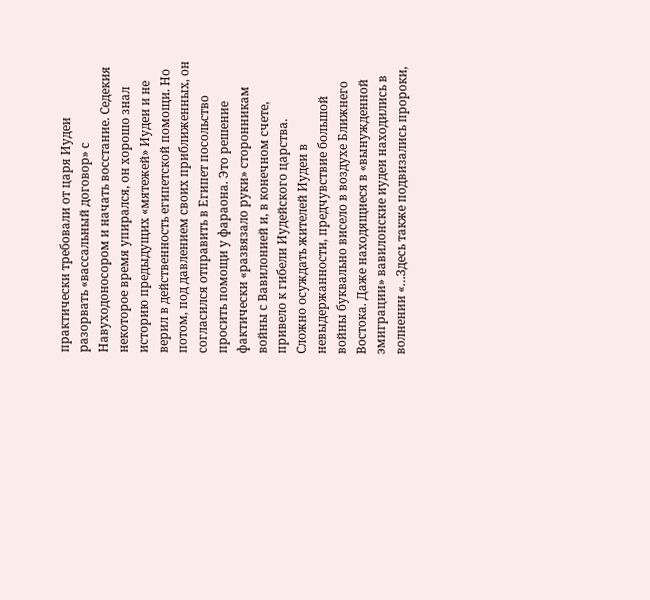практически требовали от царя Иудеи разорвать «вассальный договор» с Навуходоносором и начать восстание. Седекия некоторое время упирался, он хорошо знал историю предыдущих «мятежей» Иудеи и не верил в действенность египетской помощи. Но потом, под давлением своих приближенных, он согласился отправить в Египет посольство просить помощи у фараона. Это решение фактически «развязало руки» сторонникам войны с Вавилонией и, в конечном счете, привело к гибели Иудейского царства.
Сложно осуждать жителей Иудеи в невыдержанности, предчувствие большой войны буквально висело в воздухе Ближнего Востока. Даже находящиеся в «вынужденной эмиграции» вавилонские иудеи находились в волнении «…Здесь также подвизались пророки,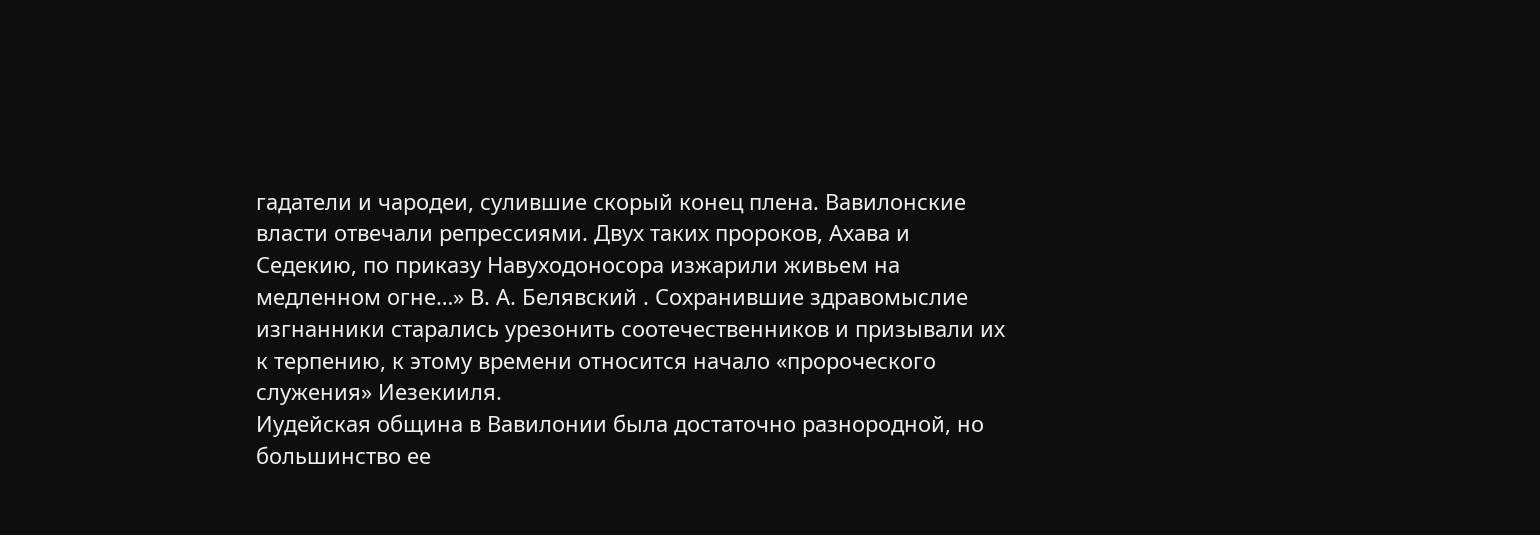гадатели и чародеи, сулившие скорый конец плена. Вавилонские власти отвечали репрессиями. Двух таких пророков, Ахава и Седекию, по приказу Навуходоносора изжарили живьем на медленном огне…» В. А. Белявский . Сохранившие здравомыслие изгнанники старались урезонить соотечественников и призывали их к терпению, к этому времени относится начало «пророческого служения» Иезекииля.
Иудейская община в Вавилонии была достаточно разнородной, но большинство ее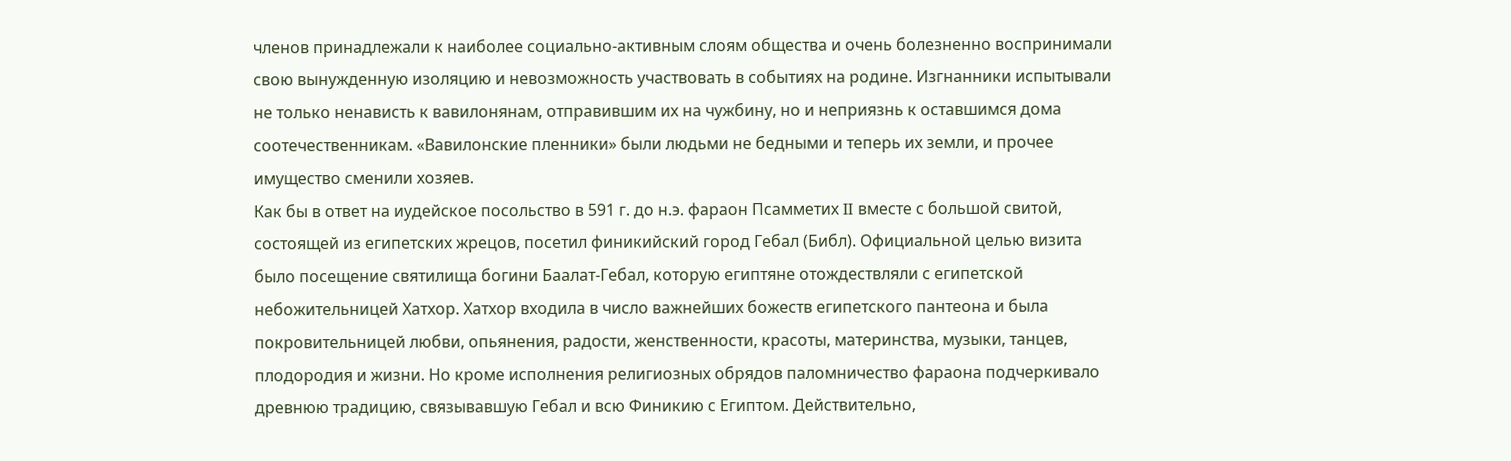членов принадлежали к наиболее социально-активным слоям общества и очень болезненно воспринимали свою вынужденную изоляцию и невозможность участвовать в событиях на родине. Изгнанники испытывали не только ненависть к вавилонянам, отправившим их на чужбину, но и неприязнь к оставшимся дома соотечественникам. «Вавилонские пленники» были людьми не бедными и теперь их земли, и прочее имущество сменили хозяев.
Как бы в ответ на иудейское посольство в 591 г. до н.э. фараон Псамметих II вместе с большой свитой, состоящей из египетских жрецов, посетил финикийский город Гебал (Библ). Официальной целью визита было посещение святилища богини Баалат-Гебал, которую египтяне отождествляли с египетской небожительницей Хатхор. Хатхор входила в число важнейших божеств египетского пантеона и была покровительницей любви, опьянения, радости, женственности, красоты, материнства, музыки, танцев, плодородия и жизни. Но кроме исполнения религиозных обрядов паломничество фараона подчеркивало древнюю традицию, связывавшую Гебал и всю Финикию с Египтом. Действительно,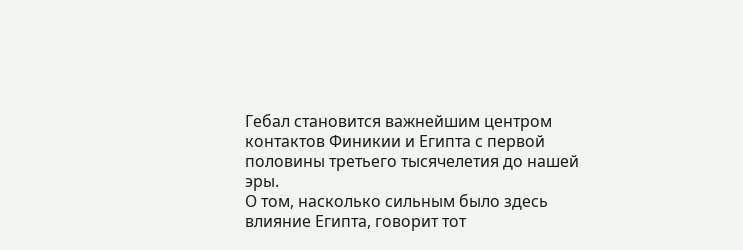Гебал становится важнейшим центром контактов Финикии и Египта с первой половины третьего тысячелетия до нашей эры.
О том, насколько сильным было здесь влияние Египта, говорит тот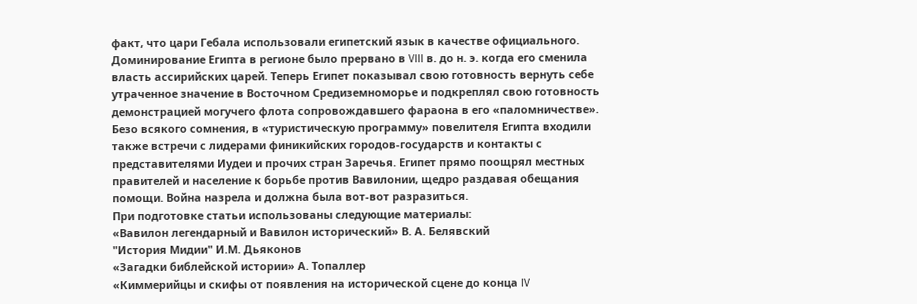факт, что цари Гебала использовали египетский язык в качестве официального. Доминирование Египта в регионе было прервано в VIII в. до н. э. когда его сменила власть ассирийских царей. Теперь Египет показывал свою готовность вернуть себе утраченное значение в Восточном Средиземноморье и подкреплял свою готовность демонстрацией могучего флота сопровождавшего фараона в его «паломничестве». Безо всякого сомнения, в «туристическую программу» повелителя Египта входили также встречи с лидерами финикийских городов-государств и контакты с представителями Иудеи и прочих стран Заречья. Египет прямо поощрял местных правителей и население к борьбе против Вавилонии, щедро раздавая обещания помощи. Война назрела и должна была вот-вот разразиться.
При подготовке статьи использованы следующие материалы:
«Вавилон легендарный и Вавилон исторический» В. А. Белявский
"История Мидии" И.М. Дьяконов
«Загадки библейской истории» А. Топаллер
«Киммерийцы и скифы от появления на исторической сцене до конца IV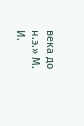века до н.э.» М. И.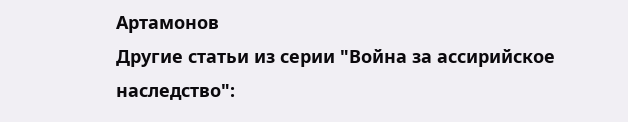Артамонов
Другие статьи из серии "Война за ассирийское наследство":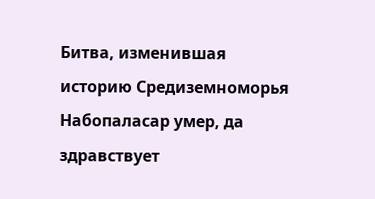Битва, изменившая историю Средиземноморья
Набопаласар умер, да здравствует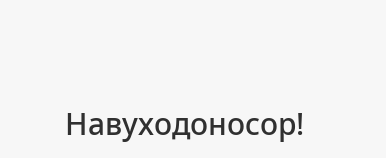Навуходоносор!